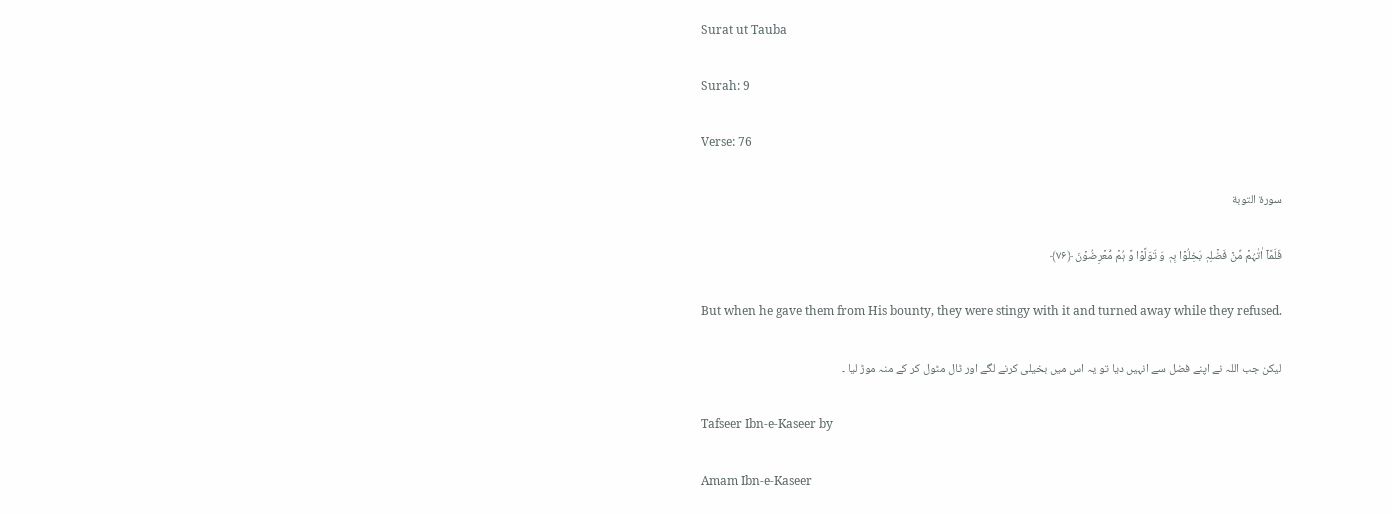Surat ut Tauba

Surah: 9

Verse: 76

سورة التوبة

فَلَمَّاۤ اٰتٰہُمۡ مِّنۡ فَضۡلِہٖ بَخِلُوۡا بِہٖ وَ تَوَلَّوۡا وَّ ہُمۡ مُّعۡرِضُوۡنَ ﴿۷۶﴾

But when he gave them from His bounty, they were stingy with it and turned away while they refused.

لیکن جب اللہ نے اپنے فضل سے انہیں دیا تو یہ اس میں بخیلی کرنے لگے اور ٹال مٹول کر کے منہ موڑ لیا ۔

Tafseer Ibn-e-Kaseer by

Amam Ibn-e-Kaseer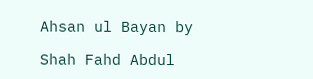Ahsan ul Bayan by

Shah Fahd Abdul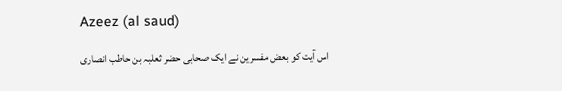Azeez (al saud)

اس آیت کو بعض مفسرین نے ایک صحابی حضر ثعلبہ بن حاطب انصاری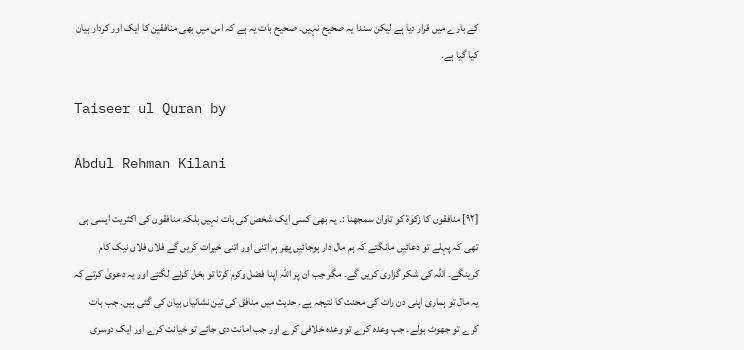کے بارے میں قرار دیا ہے لیکن سندا یہ صحیح نہیں۔ صحیح بات یہ ہے کہ اس میں بھی منافقین کا ایک اور کردار بیان کیا گیا ہے۔

Taiseer ul Quran by

Abdul Rehman Kilani

[٩٢] منافقوں کا زکوٰۃ کو تاوان سمجھنا :۔ یہ بھی کسی ایک شخص کی بات نہیں بلکہ منافقوں کی اکثریت ایسی ہی تھی کہ پہلے تو دعائیں مانگتے کہ ہم مال دار ہوجائیں پھر ہم اتنی اور اتنی خیرات کریں گے فلاں فلاں نیک کام کرینگے۔ اللہ کی شکر گزاری کریں گے۔ مگر جب ان پر اللہ اپنا فضل وکرم کرتا تو بخل کرنے لگتے اور یہ دعویٰ کرتے کہ یہ مال تو ہماری اپنی دن رات کی محنت کا نتیجہ ہے۔ حدیث میں منافق کی تین نشانیاں بیان کی گئی ہیں۔ جب بات کرے تو جھوٹ بولے۔ جب وعدہ کرے تو وعدہ خلافی کرے اور جب امانت دی جائے تو خیانت کرے اور ایک دوسری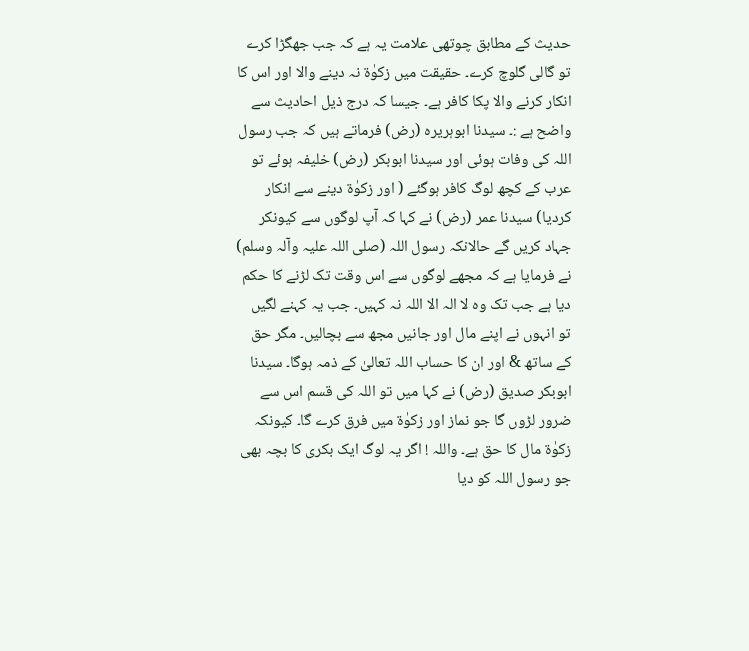حدیث کے مطابق چوتھی علامت یہ ہے کہ جب جھگڑا کرے تو گالی گلوچ کرے۔ حقیقت میں زکوٰۃ نہ دینے والا اور اس کا انکار کرنے والا پکا کافر ہے۔ جیسا کہ درج ذیل احادیث سے واضح ہے :۔ سیدنا ابوہریرہ (رض) فرماتے ہیں کہ جب رسول اللہ کی وفات ہوئی اور سیدنا ابوبکر (رض) خلیفہ ہوئے تو عرب کے کچھ لوگ کافر ہوگئے ( اور زکوٰۃ دینے سے انکار کردیا) سیدنا عمر (رض) نے کہا کہ آپ لوگوں سے کیونکر جہاد کریں گے حالانکہ رسول اللہ (صلی اللہ علیہ وآلہ وسلم) نے فرمایا ہے کہ مجھے لوگوں سے اس وقت تک لڑنے کا حکم دیا ہے جب تک وہ لا الہ الا اللہ نہ کہیں۔ جب یہ کہنے لگیں تو انہوں نے اپنے مال اور جانیں مجھ سے بچالیں۔ مگر حق کے ساتھ & اور ان کا حساب اللہ تعالیٰ کے ذمہ ہوگا۔ سیدنا ابوبکر صدیق (رض) نے کہا میں تو اللہ کی قسم اس سے ضرور لڑوں گا جو نماز اور زکوٰۃ میں فرق کرے گا۔ کیونکہ زکوٰۃ مال کا حق ہے۔ واللہ ! اگر یہ لوگ ایک بکری کا بچہ بھی جو رسول اللہ کو دیا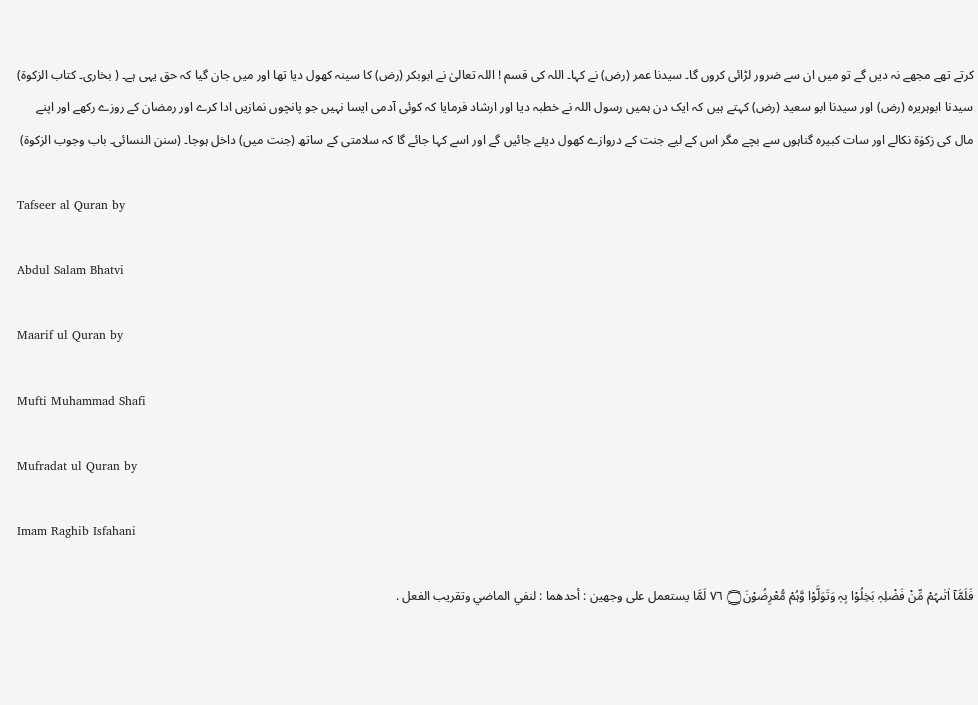کرتے تھے مجھے نہ دیں گے تو میں ان سے ضرور لڑائی کروں گا۔ سیدنا عمر (رض) نے کہا۔ اللہ کی قسم ! اللہ تعالیٰ نے ابوبکر (رض) کا سینہ کھول دیا تھا اور میں جان گیا کہ حق یہی ہے۔ ( بخاری۔ کتاب الزکوۃ) سیدنا ابوہریرہ (رض) اور سیدنا ابو سعید (رض) کہتے ہیں کہ ایک دن ہمیں رسول اللہ نے خطبہ دیا اور ارشاد فرمایا کہ کوئی آدمی ایسا نہیں جو پانچوں نمازیں ادا کرے اور رمضان کے روزے رکھے اور اپنے مال کی زکوٰۃ نکالے اور سات کبیرہ گناہوں سے بچے مگر اس کے لیے جنت کے دروازے کھول دیئے جائیں گے اور اسے کہا جائے گا کہ سلامتی کے ساتھ (جنت میں) داخل ہوجا۔ (سنن النسائی۔ باب وجوب الزکوۃ)

Tafseer al Quran by

Abdul Salam Bhatvi

Maarif ul Quran by

Mufti Muhammad Shafi

Mufradat ul Quran by

Imam Raghib Isfahani

فَلَمَّآ اٰتٰىہُمْ مِّنْ فَضْلِہٖ بَخِلُوْا بِہٖ وَتَوَلَّوْا وَّہُمْ مُّعْرِضُوْنَ۝ ٧٦ لَمَّا يستعمل علی وجهين : أحدهما : لنفي الماضي وتقریب الفعل .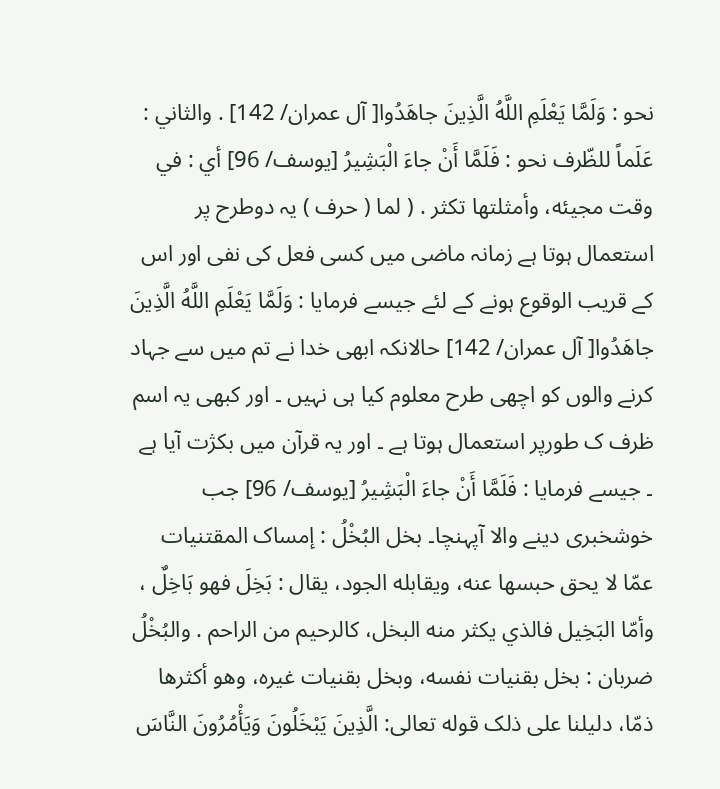نحو : وَلَمَّا يَعْلَمِ اللَّهُ الَّذِينَ جاهَدُوا[ آل عمران/ 142] . والثاني : عَلَماً للظّرف نحو : فَلَمَّا أَنْ جاءَ الْبَشِيرُ [يوسف/ 96] أي : في وقت مجيئه، وأمثلتها تکثر . ( لما ( حرف ) یہ دوطرح پر استعمال ہوتا ہے زمانہ ماضی میں کسی فعل کی نفی اور اس کے قریب الوقوع ہونے کے لئے جیسے فرمایا : وَلَمَّا يَعْلَمِ اللَّهُ الَّذِينَ جاهَدُوا[ آل عمران/ 142] حالانکہ ابھی خدا نے تم میں سے جہاد کرنے والوں کو اچھی طرح معلوم کیا ہی نہیں ۔ اور کبھی یہ اسم ظرف ک طورپر استعمال ہوتا ہے ۔ اور یہ قرآن میں بکژت آیا ہے ۔ جیسے فرمایا : فَلَمَّا أَنْ جاءَ الْبَشِيرُ [يوسف/ 96] جب خوشخبری دینے والا آپہنچا۔ بخل البُخْلُ : إمساک المقتنیات عمّا لا يحق حبسها عنه، ويقابله الجود، يقال : بَخِلَ فهو بَاخِلٌ ، وأمّا البَخِيل فالذي يكثر منه البخل، کالرحیم من الراحم . والبُخْلُ ضربان : بخل بقنیات نفسه، وبخل بقنیات غيره، وهو أكثرها ذمّا، دلیلنا علی ذلک قوله تعالی: الَّذِينَ يَبْخَلُونَ وَيَأْمُرُونَ النَّاسَ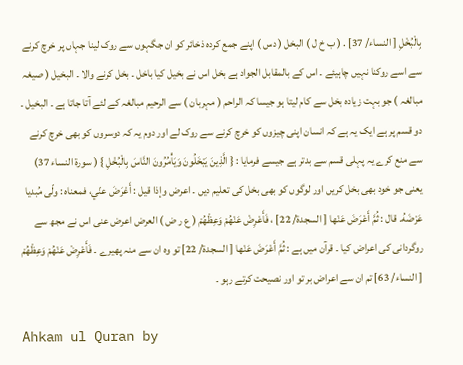بِالْبُخْلِ [ النساء/ 37] . ( ب خ ل ) البخل ( دس ) اپنے جمع کردہ ذخائر کو ان جگہوں سے روک لینا جہاں پر خرچ کرنے سے اسے روکنا نہیں چاہیئے ۔ اس کے بالمقابل الجواد ہے بخل اس نے بخیل کیا باخل ۔ بخل کرنے والا ۔ البخیل ( صیغہ مبالغہ ) جو بہت زیادہ بخل سے کام لیتا ہو جیسا کہ الراحم ( مہربان ) سے الرحیم مبالغہ کے لئے آتا جاتا ہے ۔ البخیل ۔ دو قسم پر ہے ایک یہ ہے کہ انسان اپنی چیزوں کو خرچ کرنے سے روک لے اور دوم یہ کہ دوسروں کو بھی خرچ کرنے سے منع کرے یہ پہلی قسم سے بدتر ہے جیسے فرمایا : { الَّذِينَ يَبْخَلُونَ وَيَأْمُرُونَ النَّاسَ بِالْبُخْلِ } ( سورة النساء 37) یعنی جو خود بھی بخل کریں اور لوگوں کو بھی بخل کی تعلیم دیں ۔ اعرض وإذا قيل : أَعْرَضَ عنّي، فمعناه : ولّى مُبدیا عَرْضَهُ. قال : ثُمَّ أَعْرَضَ عَنْها [ السجدة/ 22] ، فَأَعْرِضْ عَنْهُمْ وَعِظْهُمْ ( ع ر ض ) العرض اعرض عنی اس نے مجھ سے روگردانی کی اعراض کیا ۔ قرآن میں ہے : ثُمَّ أَعْرَضَ عَنْها [ السجدة/ 22] تو وہ ان سے منہ پھیرے ۔ فَأَعْرِضْ عَنْهُمْ وَعِظْهُمْ [ النساء/ 63] تم ان سے اعراض بر تو اور نصیحت کرتے رہو ۔

Ahkam ul Quran by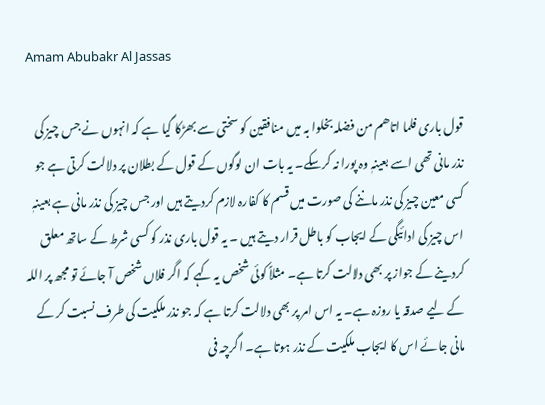Amam Abubakr Al Jassas

قول باری فلما اتاھم من فضلہ بخلوا بہ میں منافقین کو سختی سے بھڑکا گیا ہے کہ انہوں نے جس چیز کی نذر مانی تھی اسے بعینہٖ وہ پورا نہ کرسکے۔ یہ بات ان لوگوں کے قول کے بطلان پر دلالت کرتی ہے جو کسی معین چیز کی نذر ماننے کی صورت میں قسم کا کفارہ لازم کردیتے ہیں اور جس چیز کی نذر مانی ہے بعینہٖ اس چیز کی ادائیگی کے ایجاب کو باطل قرار دیتے ہیں ۔ یہ قول باری نذر کو کسی شرط کے ساتھ معلق کردینے کے جواز پر بھی دلالت کرتا ہے۔ مثلاً کوئی شخص یہ کہے کہ اگر فلاں شخص آ جائے تو مجھ پر اللہ کے لیے صدقہ یا روزہ ہے۔ یہ اس امر پر بھی دلالت کرتا ہے کہ جو نذر ملکیت کی طرف نسبت کر کے مانی جائے اس کا ایجاب ملکیت کے نذر ہوتا ہے۔ اگرچہ فی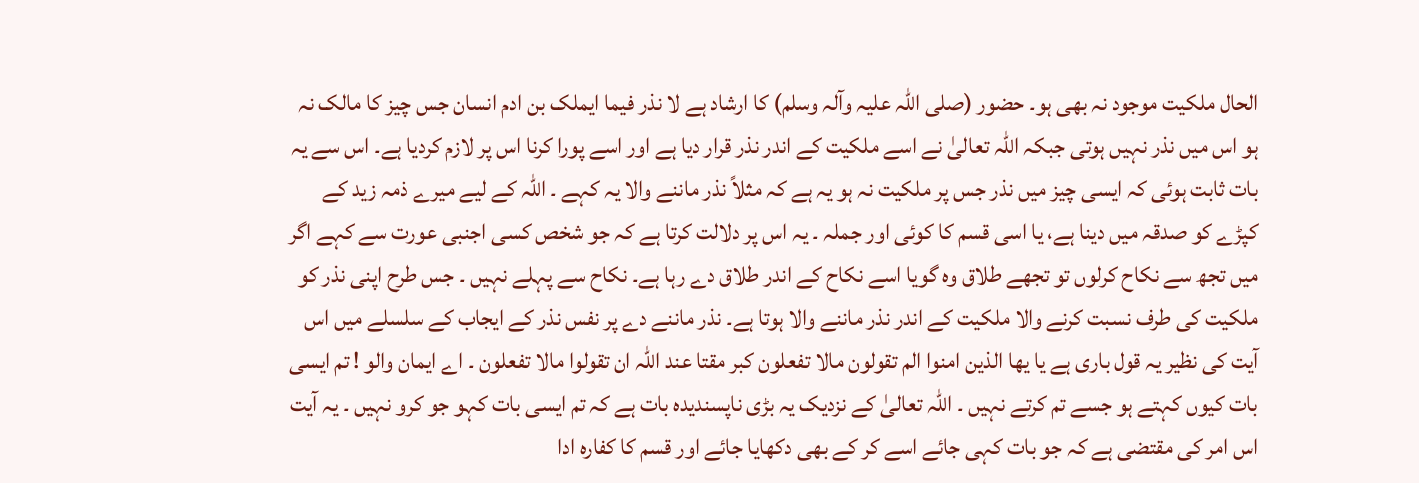الحال ملکیت موجود نہ بھی ہو۔ حضور (صلی اللہ علیہ وآلہ وسلم) کا ارشاد ہے لا نذر فیما ایملک بن ادم انسان جس چیز کا مالک نہ ہو اس میں نذر نہیں ہوتی جبکہ اللہ تعالیٰ نے اسے ملکیت کے اندر نذر قرار دیا ہے اور اسے پورا کرنا اس پر لازم کردیا ہے۔ اس سے یہ بات ثابت ہوئی کہ ایسی چیز میں نذر جس پر ملکیت نہ ہو یہ ہے کہ مثلاً نذر ماننے والا یہ کہے ۔ اللہ کے لیے میرے ذمہ زید کے کپڑے کو صدقہ میں دینا ہے، یا اسی قسم کا کوئی اور جملہ ۔ یہ اس پر دلالت کرتا ہے کہ جو شخص کسی اجنبی عورت سے کہے اگر میں تجھ سے نکاح کرلوں تو تجھے طلاق وہ گویا اسے نکاح کے اندر طلاق دے رہا ہے۔ نکاح سے پہلے نہیں ۔ جس طرح اپنی نذر کو ملکیت کی طرف نسبت کرنے والا ملکیت کے اندر نذر ماننے والا ہوتا ہے۔ نذر ماننے دے پر نفس نذر کے ایجاب کے سلسلے میں اس آیت کی نظیر یہ قول باری ہے یا یھا الذین امنوا الم تقولون مالا تفعلون کبر مقتا عند اللہ ان تقولوا مالا تفعلون ۔ اے ایمان والو ! تم ایسی بات کیوں کہتے ہو جسے تم کرتے نہیں ۔ اللہ تعالیٰ کے نزدیک یہ بڑی ناپسندیدہ بات ہے کہ تم ایسی بات کہو جو کرو نہیں ۔ یہ آیت اس امر کی مقتضی ہے کہ جو بات کہی جائے اسے کر کے بھی دکھایا جائے اور قسم کا کفارہ ادا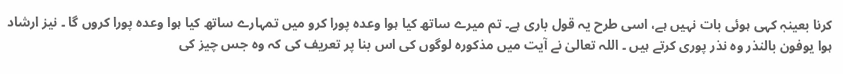کرنا بعینہٖ کہی ہوئی بات نہیں ہے، اسی طرح یہ قول باری ہے۔ تم میرے ساتھ کیا ہوا وعدہ پورا کرو میں تمہارے ساتھ کیا ہوا وعدہ پورا کروں گا ۔ نیز ارشاد ہوا یوفون بالنذر وہ نذر پوری کرتے ہیں ۔ اللہ تعالیٰ نے آیت میں مذکورہ لوگوں کی اس بنا پر تعریف کی کہ وہ جس چیز کی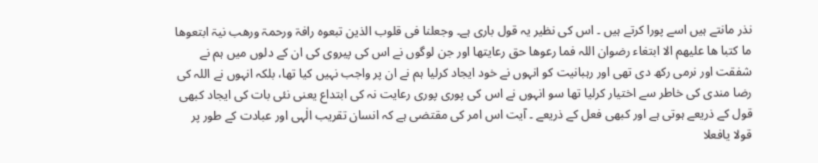نذر مانتے ہیں اسے پورا کرتے ہیں ۔ اس کی نظیر یہ قول باری ہے۔ وجعلنا فی قلوب الذین تبعوہ رافۃ ورحمۃ ورھب نیۃ ابتعوھا ما کتبا ھا علیھم الا ابتغاء رضوان اللہ فما رعوھا حق رعایتھا اور جن لوگوں نے اس کی پیروی کی ان کے دلوں میں ہم نے شفقت اور نرمی رکھ دی تھی اور رہبانیت کو انہوں نے خود ایجاد کرلیا ہم نے ان پر واجب نہیں کیا تھا، بلکہ انہوں نے اللہ کی رضا مندی کی خاطر سے اختیار کرلیا تھا سو انہوں نے اس کی پوری پوری رعایت نہ کی ابتداع یعنی نئی بات کی ایجاد کبھی قول کے ذریعے ہوتی ہے اور کبھی فعل کے ذریعے ۔ آیت اس امر کی مقتضی ہے کہ انسان تقریب الٰہی اور عبادت کے طور پر قولا یافعلا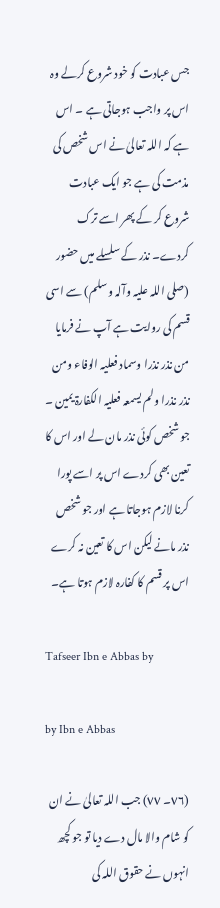جس عبادت کو خود شروع کرلے وہ اس پر واجب ہوجاتی ہے ۔ اس ہے کہ اللہ تعالیٰ نے اس شخص کی مذمت کی ہے جو ایک عبادت شروع کر کے پھر اسے ترک کردے۔ نذر کے سلسلے میں حضور (صلی اللہ علیہ وآلہ وسلم) سے اسی قسم کی روایت ہے آپ نے فرمایا من نذر نذرا وسماد فعلیہ الوفاء ومن نذر نذرا ولم یسمعہ فعلیہ الکفارۃ یمین ۔ جو شخص کوئی نذر مان لے اور اس کا تعین بھی کردے اس پر اسے پورا کرنا لازم ہوجاتا ہے اور جو شخص نذر مانے لیکن اس کا تعین نہ کرے اس پر قسم کا کفارہ لازم ہوتا ہے۔

Tafseer Ibn e Abbas by

by Ibn e Abbas

(٧٦۔ ٧٧) جب اللہ تعالیٰ نے ان کو شام والا مال دے دیا تو جو کچھ انہوں نے حقوق اللہ کی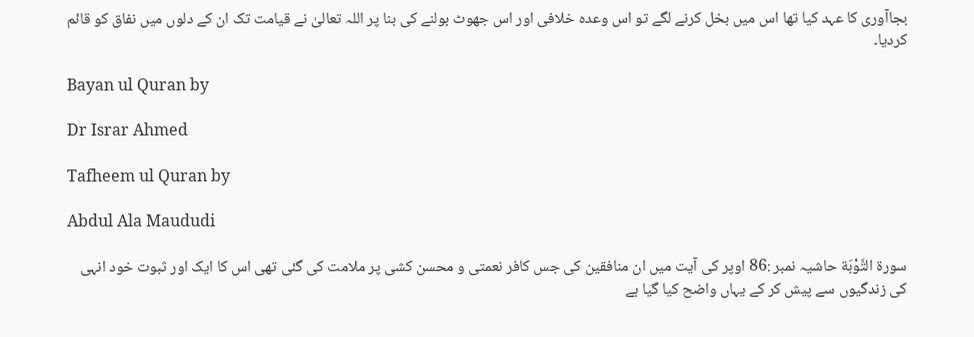بجاآوری کا عہد کیا تھا اس میں بخل کرنے لگے تو اس وعدہ خلافی اور اس جھوٹ بولنے کی بنا پر اللہ تعالیٰ نے قیامت تک ان کے دلوں میں نفاق کو قائم کردیا۔

Bayan ul Quran by

Dr Israr Ahmed

Tafheem ul Quran by

Abdul Ala Maududi

سورة التَّوْبَة حاشیہ نمبر :86 اوپر کی آیت میں ان منافقین کی جس کافر نعمتی و محسن کشی پر ملامت کی گئی تھی اس کا ایک اور ثبوت خود انہی کی زندگیوں سے پیش کر کے یہاں واضح کیا گیا ہے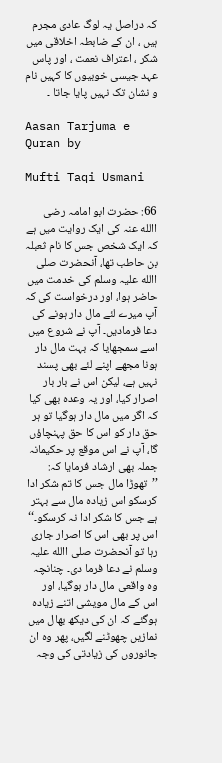کہ دراصل یہ لوگ عادی مجرم ہیں ، ان کے ضابطہ اخلاقی میں شکر ، اعتراف نعمت ، اور پاس عہد جیسی خوبیوں کا کہیں نام و نشان تک نہیں پایا جاتا ۔

Aasan Tarjuma e Quran by

Mufti Taqi Usmani

66: حضرت ابو امامہ رضی االله عنہ کی ایک روایت میں ہے کہ ایک شخص جس کا نام ثعبلہ بن حاطب تھا، آنحضرت صلی االله علیہ وسلم کی خدمت میں حاضر ہوا، اور درخواست کی کہ آپ میرے لئے مال دار ہونے کی دعا فرمادیں۔ آپ نے شروع میں اسے سمجھایا کہ بہت مال دار ہونا مجھے اپنے لئے بھی پسند نہیں ہے، لیکن اس نے بار بار اصرار کیا، اور یہ وعدہ بھی کیا کہ اگر میں مال دار ہوگیا تو ہر حق دار کو اس کا حق پہنچاؤں گا، آپ نے اس موقع پر حکیمانہ جملہ بھی ارشاد فرمایا کہ: ’’تھوڑا مال جس کا تم شکر ادا کرسکو اس زیادہ مال سے بہتر ہے جس کا شکر ادا نہ کرسکو۔‘‘ اس پر بھی اس کا اصرار جاری رہا تو آنحضرت صلی االله علیہ وسلم نے دعا فرما دی۔ چنانچہ وہ واقعی مال دار ہوگیا، اور اس کے مال مویشی اتنے زیادہ ہوگئے کہ ان کی دیکھ بھال میں نمازیں چھوٹنے لگیں، پھر وہ ان جانوروں کی زیادتی کی وجہ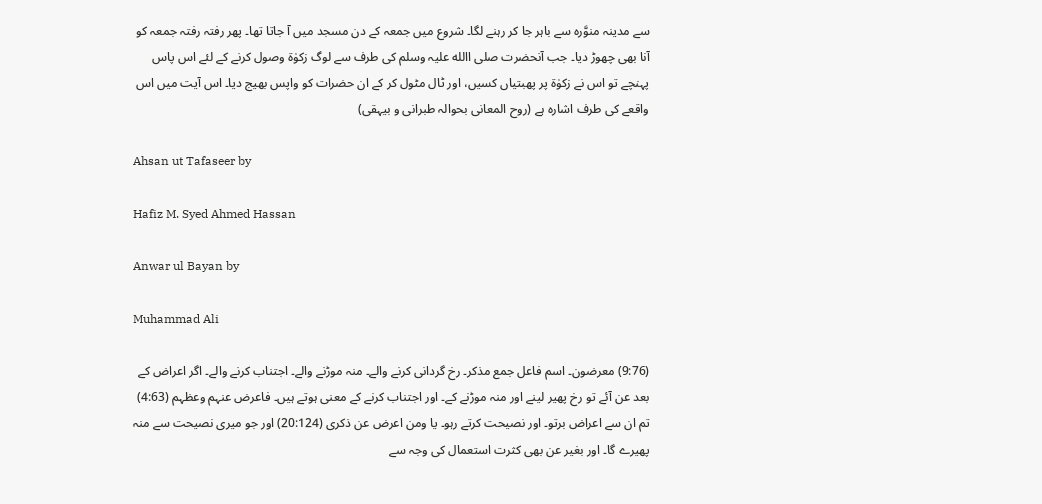سے مدینہ منوَّرہ سے باہر جا کر رہنے لگا۔ شروع میں جمعہ کے دن مسجد میں آ جاتا تھا۔ پھر رفتہ رفتہ جمعہ کو آنا بھی چھوڑ دیا۔ جب آنحضرت صلی االله علیہ وسلم کی طرف سے لوگ زکوٰۃ وصول کرنے کے لئے اس پاس پہنچے تو اس نے زکوٰۃ پر پھبتیاں کسیں، اور ٹال مٹول کر کے ان حضرات کو واپس بھیج دیا۔ اس آیت میں اس واقعے کی طرف اشارہ ہے (روح المعانی بحوالہ طبرانی و بیہقی)

Ahsan ut Tafaseer by

Hafiz M. Syed Ahmed Hassan

Anwar ul Bayan by

Muhammad Ali

(9:76) معرضون۔ اسم فاعل جمع مذکر۔ رخ گردانی کرنے والے۔ منہ موڑنے والے۔ اجتناب کرنے والے۔ اگر اعراض کے بعد عن آئے تو رخ پھیر لینے اور منہ موڑنے کے۔ اور اجتناب کرنے کے معنی ہوتے ہیں۔ فاعرض عنہم وعظہم (4:63) تم ان سے اعراض برتو۔ اور نصیحت کرتے رہو۔ یا ومن اعرض عن ذکری (20:124) اور جو میری نصیحت سے منہ پھیرے گا۔ اور بغیر عن بھی کثرت استعمال کی وجہ سے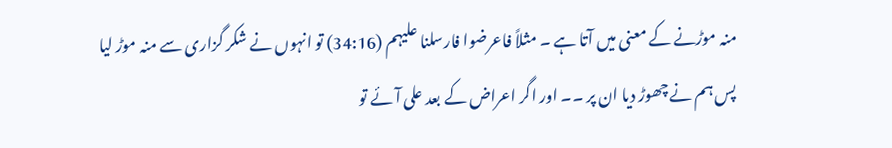منہ موڑنے کے معنی میں آتا ہے ۔ مثلاً فاعرضوا فارسلنا علیہم (34:16) تو انہوں نے شکر گزاری سے منہ موڑ لیا پس ہم نے چھوڑ دیا ان پر ۔۔ اور اگر اعراض کے بعد علی آئے تو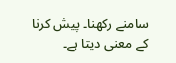سامنے رکھنا۔ پیش کرنا کے معنی دیتا ہے۔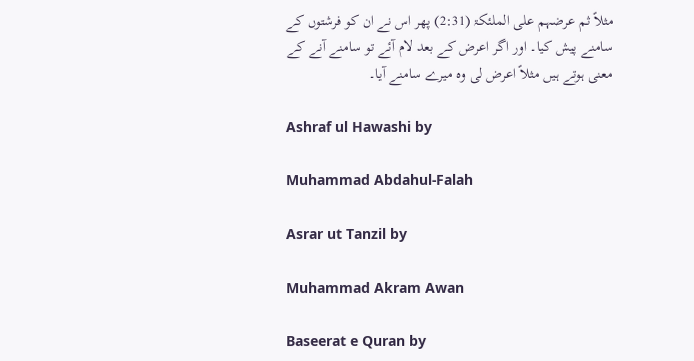مثلاً ثم عرضہم علی الملئکۃ (2:31) پھر اس نے ان کو فرشتوں کے سامنے پیش کیا۔ اور اگر اعرض کے بعد لام آئے تو سامنے آنے کے معنی ہوتے ہیں مثلاً اعرض لی وہ میرے سامنے آیا۔

Ashraf ul Hawashi by

Muhammad Abdahul-Falah

Asrar ut Tanzil by

Muhammad Akram Awan

Baseerat e Quran by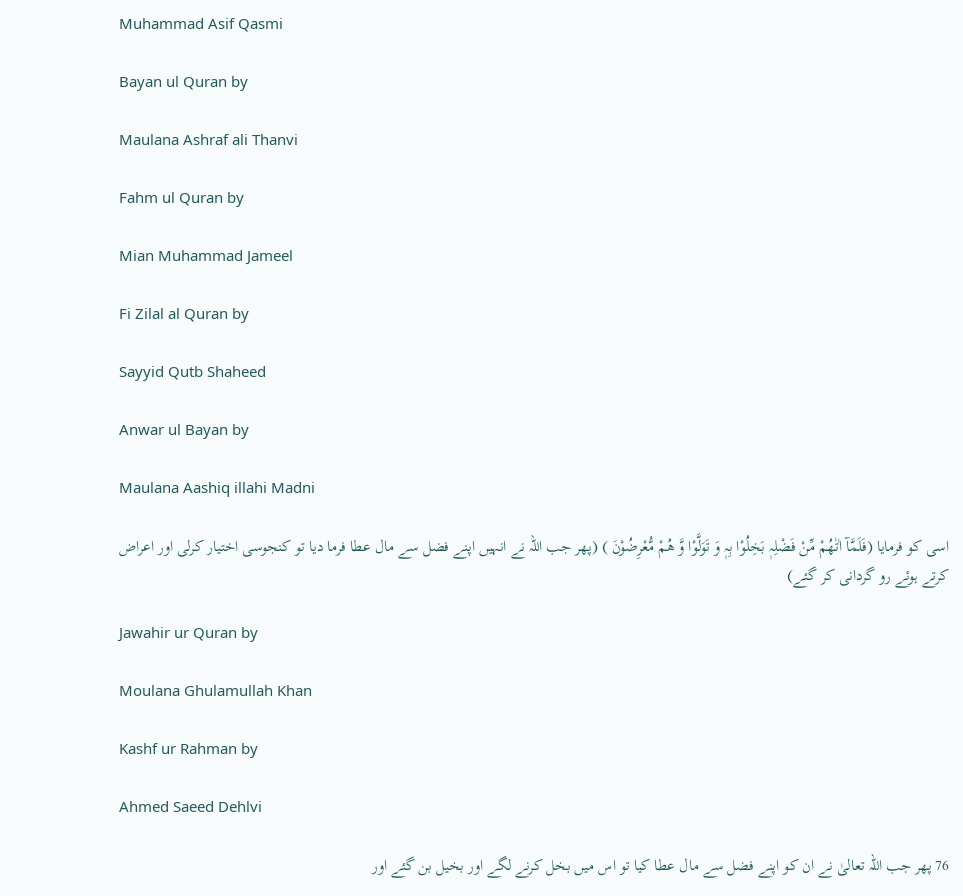Muhammad Asif Qasmi

Bayan ul Quran by

Maulana Ashraf ali Thanvi

Fahm ul Quran by

Mian Muhammad Jameel

Fi Zilal al Quran by

Sayyid Qutb Shaheed

Anwar ul Bayan by

Maulana Aashiq illahi Madni

اسی کو فرمایا (فَلَمَّآ اٰتٰھُمْ مِّنْ فَضْلِہٖ بَخِلُوْا بِہٖ وَ تَوَلَّوْا وَّ ھُمْ مُّعْرِضُوْنَ ) (پھر جب اللہ نے انہیں اپنے فضل سے مال عطا فرما دیا تو کنجوسی اختیار کرلی اور اعراض کرتے ہوئے رو گردانی کر گئے)

Jawahir ur Quran by

Moulana Ghulamullah Khan

Kashf ur Rahman by

Ahmed Saeed Dehlvi

76 پھر جب اللہ تعالیٰ نے ان کو اپنے فضل سے مال عطا کیا تو اس میں بخل کرنے لگے اور بخیل بن گئے اور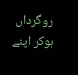روگرداں ہوکر اپنے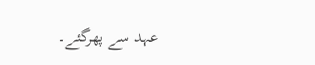عہد سے پھرگئے۔